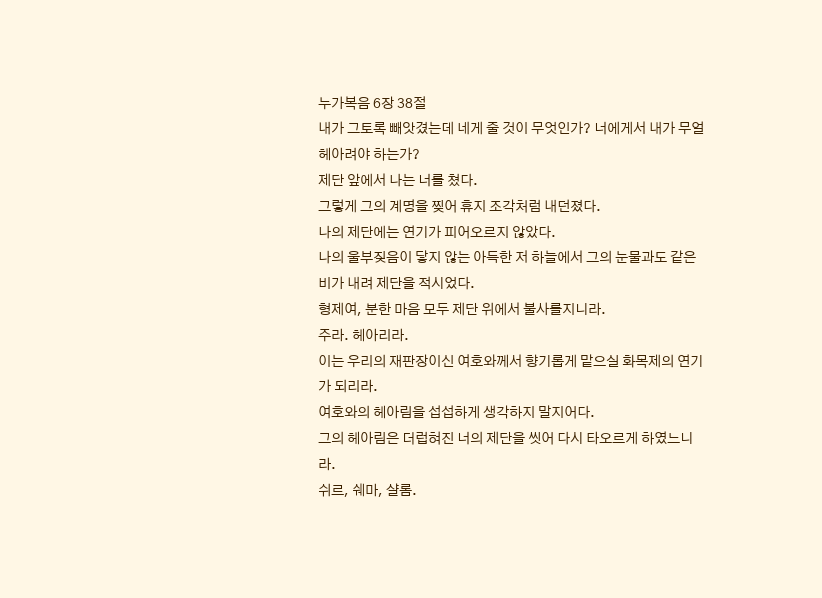누가복음 6장 38절
내가 그토록 빼앗겼는데 네게 줄 것이 무엇인가? 너에게서 내가 무얼 헤아려야 하는가?
제단 앞에서 나는 너를 쳤다.
그렇게 그의 계명을 찢어 휴지 조각처럼 내던졌다.
나의 제단에는 연기가 피어오르지 않았다.
나의 울부짖음이 닿지 않는 아득한 저 하늘에서 그의 눈물과도 같은 비가 내려 제단을 적시었다.
형제여, 분한 마음 모두 제단 위에서 불사를지니라.
주라. 헤아리라.
이는 우리의 재판장이신 여호와께서 향기롭게 맡으실 화목제의 연기가 되리라.
여호와의 헤아림을 섭섭하게 생각하지 말지어다.
그의 헤아림은 더럽혀진 너의 제단을 씻어 다시 타오르게 하였느니라.
쉬르, 쉐마, 샬롬.